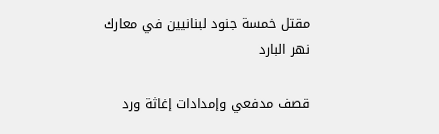مقتل خمسة جنود لبنانيين في معارك نهر البارد

قصف مدفعي وإمدادات إغاثة ورد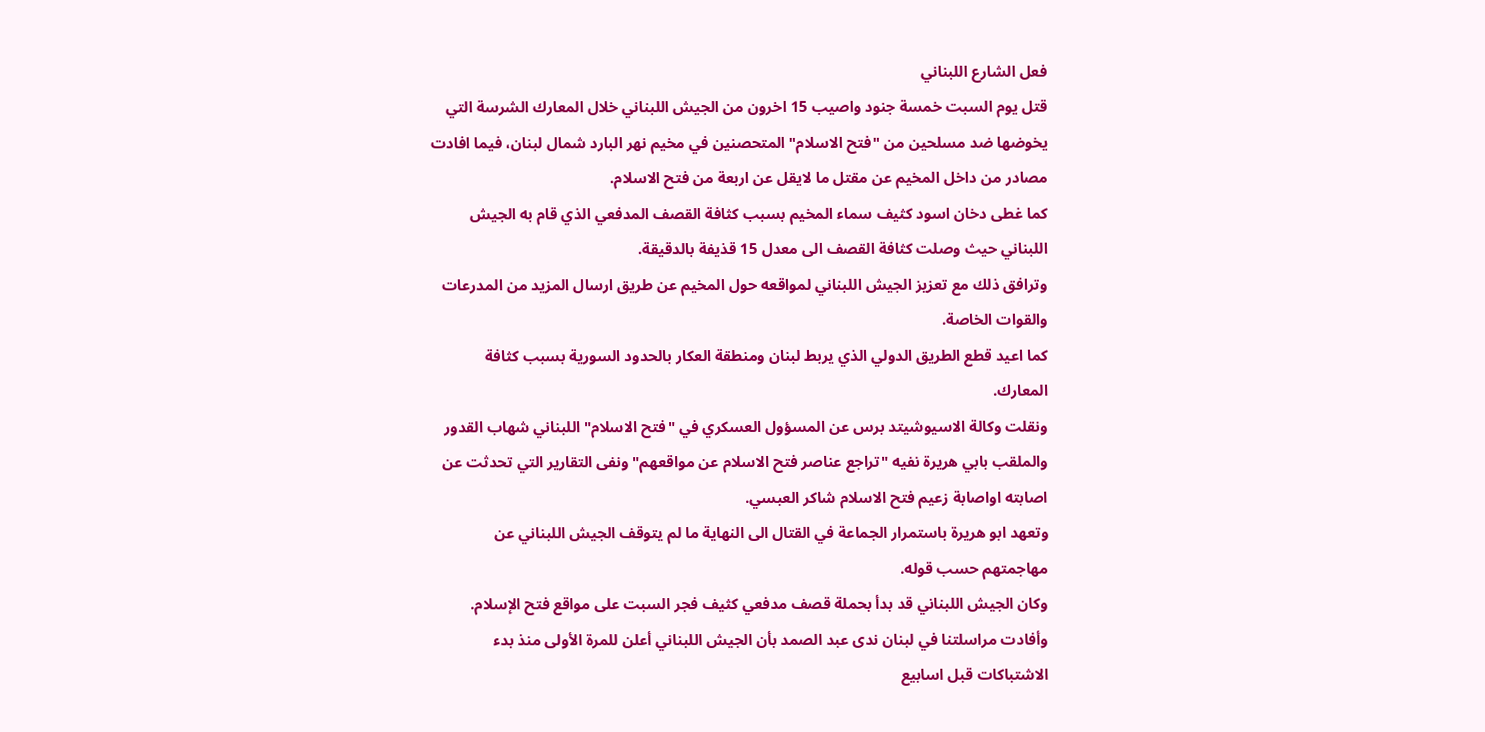فعل الشارع اللبناني
قتل يوم السبت خمسة جنود واصيب 15 اخرون من الجيش اللبناني خلال المعارك الشرسة التي يخوضها ضد مسلحين من "فتح الاسلام" المتحصنين في مخيم نهر البارد شمال لبنان، فيما افادت مصادر من داخل المخيم عن مقتل ما لايقل عن اربعة من فتح الاسلام.
كما غطى دخان اسود كثيف سماء المخيم بسبب كثافة القصف المدفعي الذي قام به الجيش اللبناني حيث وصلت كثافة القصف الى معدل 15 قذيفة بالدقيقة.
وترافق ذلك مع تعزيز الجيش اللبناني لمواقعه حول المخيم عن طريق ارسال المزيد من المدرعات والقوات الخاصة.
كما اعيد قطع الطريق الدولي الذي يربط لبنان ومنطقة العكار بالحدود السورية بسبب كثافة المعارك.
ونقلت وكالة الاسيوشيتد برس عن المسؤول العسكري في "فتح الاسلام" اللبناني شهاب القدور والملقب بابي هريرة نفيه "تراجع عناصر فتح الاسلام عن مواقعهم" ونفى التقارير التي تحدثت عن اصابته اواصابة زعيم فتح الاسلام شاكر العبسي.
وتعهد ابو هريرة باستمرار الجماعة في القتال الى النهاية ما لم يتوقف الجيش اللبناني عن مهاجمتهم حسب قوله.
وكان الجيش اللبناني قد بدأ بحملة قصف مدفعي كثيف فجر السبت على مواقع فتح الإسلام.
وأفادت مراسلتنا في لبنان ندى عبد الصمد بأن الجيش اللبناني أعلن للمرة الأولى منذ بدء الاشتباكات قبل اسابيع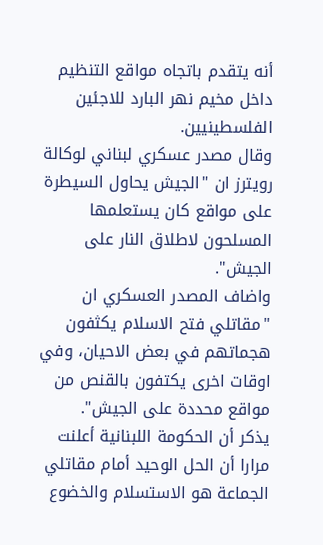أنه يتقدم باتجاه مواقع التنظيم داخل مخيم نهر البارد للاجئين الفلسطينيين.
وقال مصدر عسكري لبناني لوكالة رويترز ان "الجيش يحاول السيطرة على مواقع كان يستعلمها المسلحون لاطلاق النار على الجيش".
واضاف المصدر العسكري ان "مقاتلي فتح الاسلام يكثفون هجماتهم في بعض الاحيان، وفي اوقات اخرى يكتفون بالقنص من مواقع محددة على الجيش".
يذكر أن الحكومة اللبنانية أعلنت مرارا أن الحل الوحيد أمام مقاتلي الجماعة هو الاستسلام والخضوع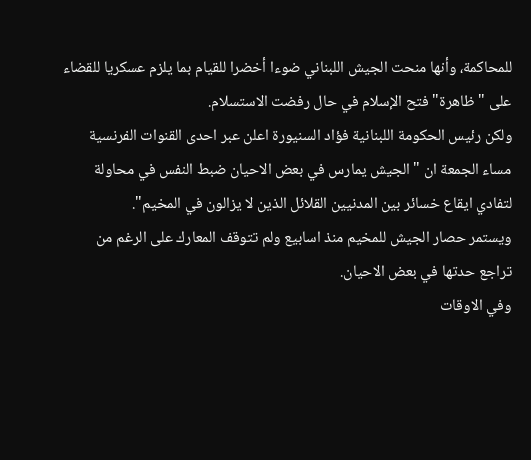للمحاكمة، وأنها منحت الجيش اللبناني ضوءا أخضرا للقيام بما يلزم عسكريا للقضاء على "ظاهرة" فتح الإسلام في حال رفضت الاستسلام.
ولكن رئيس الحكومة اللبنانية فؤاد السنيورة اعلن عبر احدى القنوات الفرنسية مساء الجمعة ان "الجيش يمارس في بعض الاحيان ضبط النفس في محاولة لتفادي ايقاع خسائر بين المدنيين القلائل الذين لا يزالون في المخيم".
ويستمر حصار الجيش للمخيم منذ اسابيع ولم تتوقف المعارك على الرغم من تراجع حدتها في بعض الاحيان.
وفي الاوقات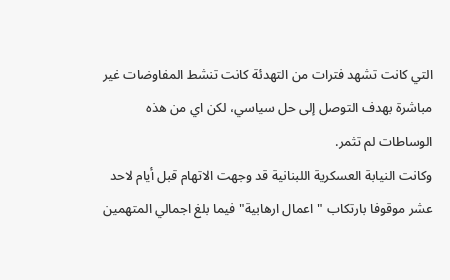التي كانت تشهد فترات من التهدئة كانت تنشط المفاوضات غير مباشرة بهدف التوصل إلى حل سياسي، لكن اي من هذه الوساطات لم تثمر.
وكانت النيابة العسكرية اللبنانية قد وجهت الاتهام قبل أيام لاحد عشر موقوفا بارتكاب "اعمال ارهابية" فيما بلغ اجمالي المتهمين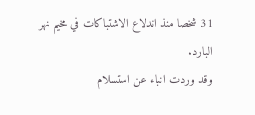31 شخصا منذ اندلاع الاشتباكات في مخيم نهر البارد.
وقد وردت انباء عن استسلام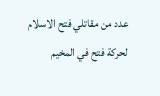عدد من مقاتلي فتح الاسلام لحركة فتح في المخيم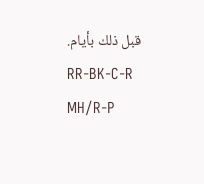قبل ذلك بأيام.
RR-BK-C-R
MH/R-P